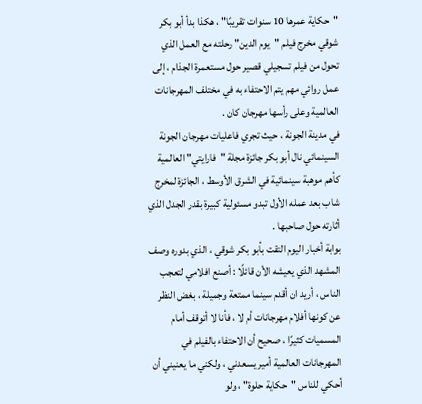"حكاية عمرها 10 سنوات تقريبًا" ، هكذا بدأ أبو بكر شوقي مخرج فيلم "يوم الدين" رحلته مع العمل الذي تحول من فيلم تسجيلي قصير حول مستعمرة الجذام ، إلى عمل روائي مهم يتم الاحتفاء به في مختلف المهرجانات العالمية وعلى رأسها مهرجان كان .
في مدينة الجونة ، حيث تجري فاعليات مهرجان الجونة السينمائي نال أبو بكر جائزة مجلة "فارايتي" العالمية كأهم موهبة سينمائية في الشرق الأوسط ، الجائزة لمخرج شاب بعد عمله الأول تبدو مسئولية كبيرة بقدر الجدل الذي أثارته حول صاحبها .
بوابة أخبار اليوم التقت بأبو بكر شوقي ، الذي بدوره وصف المشهد الذي يعيشه الأن قائلًا : أصنع افلامي لتعجب الناس ، أريد ان أقدم سينما ممتعة وجميلة ، بغض النظر عن كونها أفلام مهرجانات أم لا ، فأنا لا أتوقف أمام المسميات كثيرًا ، صحيح أن الاحتفاء بالفيلم في المهرجانات العالمية أمير يسعدني ، ولكني ما يعنيني أن أحكي للناس "حكاية حلوة" ، ولو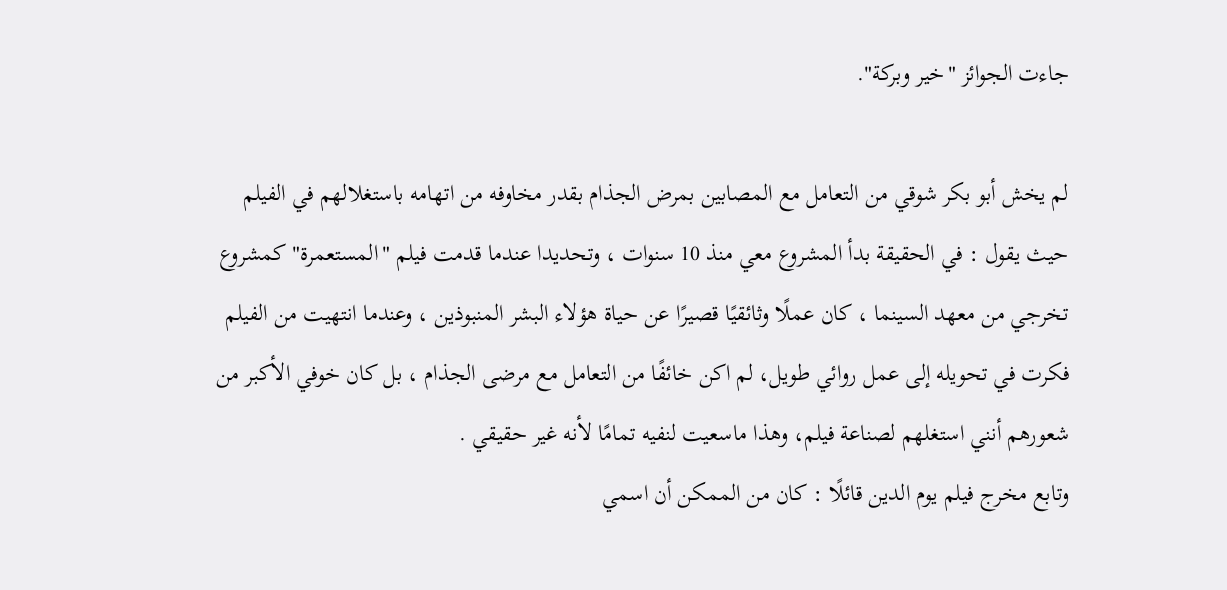جاءت الجوائز "خير وبركة".

لم يخش أبو بكر شوقي من التعامل مع المصابين بمرض الجذام بقدر مخاوفه من اتهامه باستغلالهم في الفيلم حيث يقول : في الحقيقة بدأ المشروع معي منذ 10 سنوات ، وتحديدا عندما قدمت فيلم "المستعمرة" كمشروع تخرجي من معهد السينما ، كان عملًا وثائقيًا قصيرًا عن حياة هؤلاء البشر المنبوذين ، وعندما انتهيت من الفيلم فكرت في تحويله إلى عمل روائي طويل، لم اكن خائفًا من التعامل مع مرضى الجذام ، بل كان خوفي الأكبر من شعورهم أنني استغلهم لصناعة فيلم، وهذا ماسعيت لنفيه تمامًا لأنه غير حقيقي .
وتابع مخرج فيلم يوم الدين قائلًا : كان من الممكن أن اسمي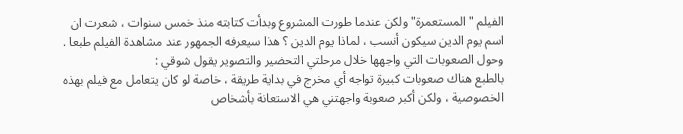الفيلم "المستعمرة" ولكن عندما طورت المشروع وبدأت كتابته منذ خمس سنوات ، شعرت ان اسم يوم الدين سيكون أنسب ، لماذا يوم الدين ؟ هذا سيعرفه الجمهور عند مشاهدة الفيلم طبعا .
وحول الصعوبات التي واجهها خلال مرحلتي التحضير والتصوير يقول شوقي :
بالطبع هناك صعوبات كبيرة تواجه أي مخرج في بداية طريقة ، خاصة لو كان يتعامل مع فيلم بهذه الخصوصية ، ولكن أكبر صعوبة واجهتني هي الاستعانة بأشخاص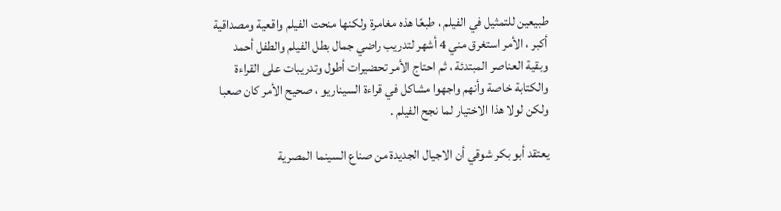طبيعين للتمثيل في الفيلم ، طبعًا هذه مغامرة ولكنها منحت الفيلم واقعية ومصداقية أكبر ، الأمر استغرق مني 4 أشهر لتدريب راضي جمال بطل الفيلم والطفل أحمد وبقية العناصر المبتدئة ، ثم احتاج الأمر تحضيرات أطول وتدريبات على القراءة والكتابة خاصة وأنهم واجهوا مشاكل في قراءة السيناريو ، صحيح الأمر كان صعبا ولكن لولا هذا الاختيار لما نجح الفيلم .

يعتقد أبو بكر شوقي أن الاجيال الجديدة من صناع السينما المصرية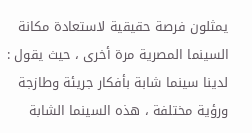يمثلون فرصة حقيقية لاستعادة مكانة السينما المصرية مرة أخرى ، حيث يقول :
لدينا سينما شابة بأفكار جريئة وطازجة ورؤية مختلفة ، هذه السينما الشابة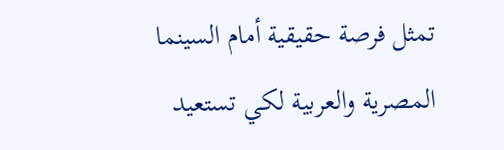تمثل فرصة حقيقية أمام السينما المصرية والعربية لكي تستعيد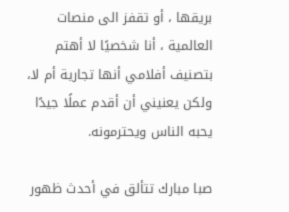بريقها ، أو تقفز الى منصات العالمية ، أنا شخصيًا لا أهتم بتصنيف أفلامي أنها تجارية أم لا، ولكن يعنيني أن أقدم عملًا جيدًا يحبه الناس ويحترمونه.

صبا مبارك تتألق في أحدث ظهور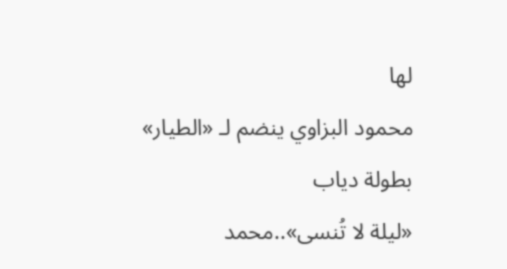لها
محمود البزاوي ينضم لـ «الطيار» بطولة دياب
«ليلة لا تُنسى»..محمد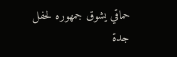حماقي يشوق جمهوره لحفل جدة